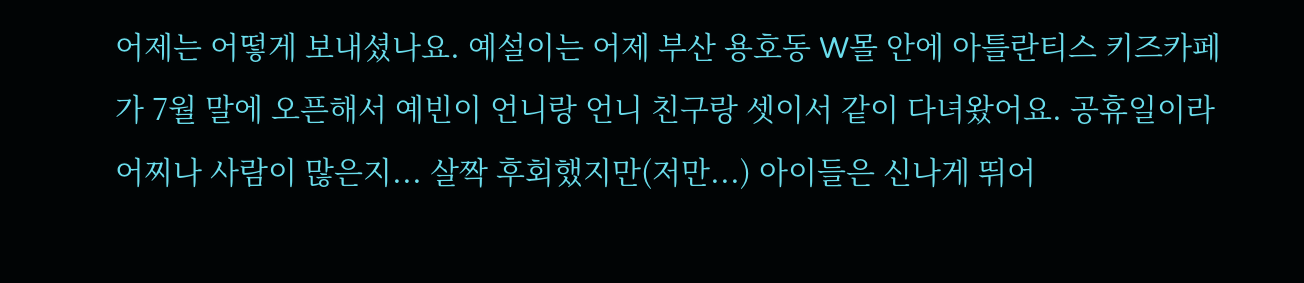어제는 어떻게 보내셨나요. 예설이는 어제 부산 용호동 W몰 안에 아틀란티스 키즈카페가 7월 말에 오픈해서 예빈이 언니랑 언니 친구랑 셋이서 같이 다녀왔어요. 공휴일이라 어찌나 사람이 많은지... 살짝 후회했지만(저만...) 아이들은 신나게 뛰어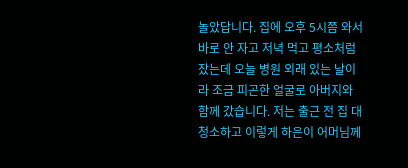놀았답니다. 집에 오후 5시쯤 와서 바로 안 자고 저녁 먹고 평소처럼 잤는데 오늘 병원 외래 있는 날이라 조금 피곤한 얼굴로 아버지와 함께 갔습니다. 저는 출근 전 집 대청소하고 이렇게 하은이 어머님께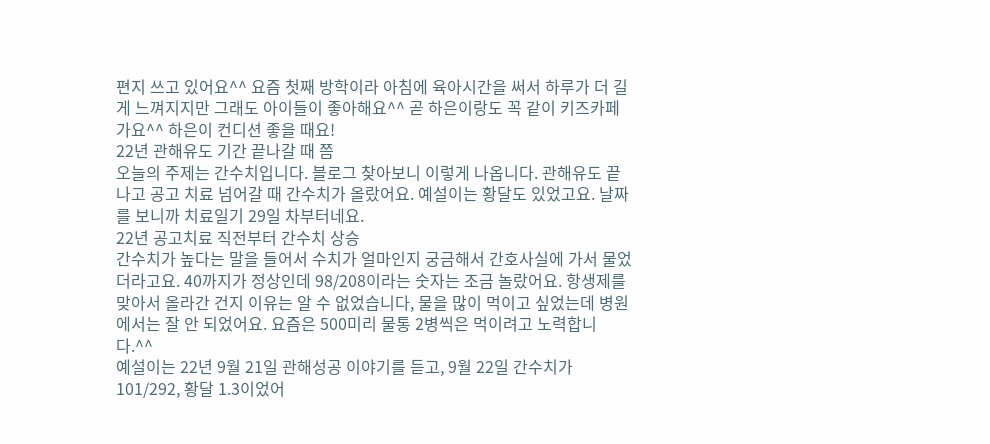편지 쓰고 있어요^^ 요즘 첫째 방학이라 아침에 육아시간을 써서 하루가 더 길게 느껴지지만 그래도 아이들이 좋아해요^^ 곧 하은이랑도 꼭 같이 키즈카페 가요^^ 하은이 컨디션 좋을 때요!
22년 관해유도 기간 끝나갈 때 쯤
오늘의 주제는 간수치입니다. 블로그 찾아보니 이렇게 나옵니다. 관해유도 끝나고 공고 치료 넘어갈 때 간수치가 올랐어요. 예설이는 황달도 있었고요. 날짜를 보니까 치료일기 29일 차부터네요.
22년 공고치료 직전부터 간수치 상승
간수치가 높다는 말을 들어서 수치가 얼마인지 궁금해서 간호사실에 가서 물었더라고요. 40까지가 정상인데 98/208이라는 숫자는 조금 놀랐어요. 항생제를 맞아서 올라간 건지 이유는 알 수 없었습니다, 물을 많이 먹이고 싶었는데 병원에서는 잘 안 되었어요. 요즘은 500미리 물통 2병씩은 먹이려고 노력합니다.^^
예설이는 22년 9월 21일 관해성공 이야기를 듣고, 9월 22일 간수치가 101/292, 황달 1.3이었어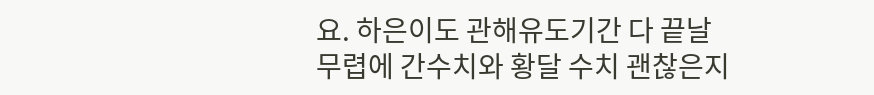요. 하은이도 관해유도기간 다 끝날 무렵에 간수치와 황달 수치 괜찮은지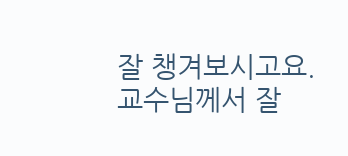잘 챙겨보시고요. 교수님께서 잘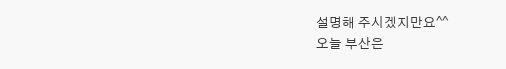설명해 주시겠지만요^^
오늘 부산은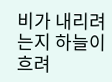비가 내리려는지 하늘이 흐려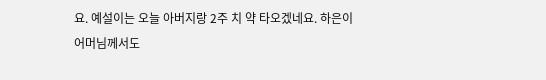요. 예설이는 오늘 아버지랑 2주 치 약 타오겠네요. 하은이 어머님께서도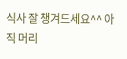식사 잘 챙겨드세요^^ 아직 머리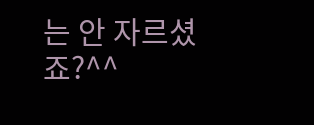는 안 자르셨죠?^^